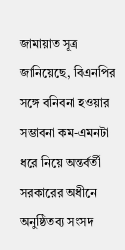জামায়াত সূত্র জানিয়েছে, বিএনপির সঙ্গে বনিবনা হওয়ার সম্ভাবনা কম-এমনটা ধরে নিয়ে অন্তর্বর্তী সরকারের অধীনে অনুষ্ঠিতব্য সংসদ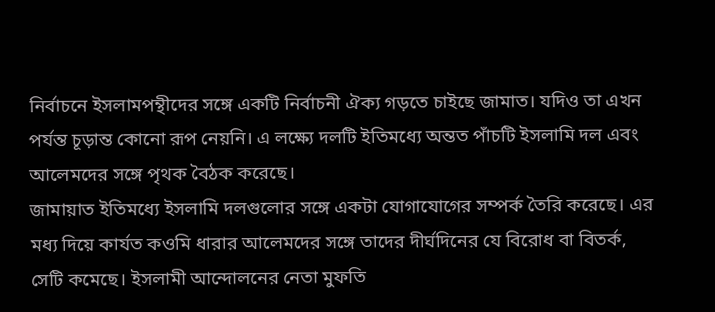নির্বাচনে ইসলামপন্থীদের সঙ্গে একটি নির্বাচনী ঐক্য গড়তে চাইছে জামাত। যদিও তা এখন পর্যন্ত চূড়ান্ত কোনো রূপ নেয়নি। এ লক্ষ্যে দলটি ইতিমধ্যে অন্তত পাঁচটি ইসলামি দল এবং আলেমদের সঙ্গে পৃথক বৈঠক করেছে।
জামায়াত ইতিমধ্যে ইসলামি দলগুলোর সঙ্গে একটা যোগাযোগের সম্পর্ক তৈরি করেছে। এর মধ্য দিয়ে কার্যত কওমি ধারার আলেমদের সঙ্গে তাদের দীর্ঘদিনের যে বিরোধ বা বিতর্ক, সেটি কমেছে। ইসলামী আন্দোলনের নেতা মুফতি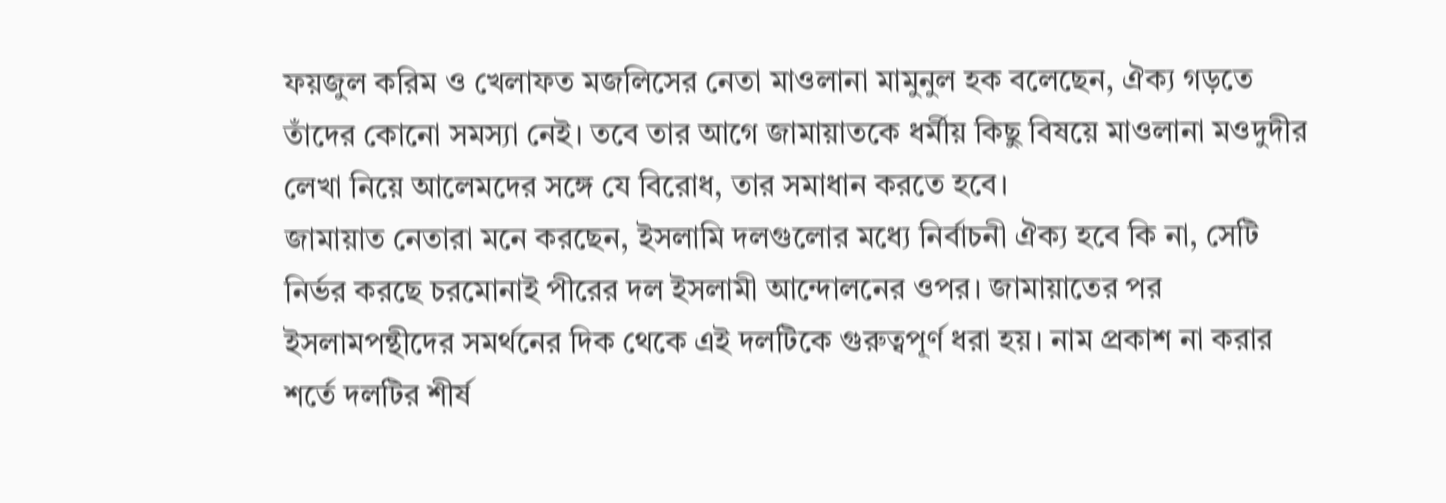ফয়জুল করিম ও খেলাফত মজলিসের নেতা মাওলানা মামুনুল হক বলেছেন, ঐক্য গড়তে তাঁদের কোনো সমস্যা নেই। তবে তার আগে জামায়াতকে ধর্মীয় কিছু বিষয়ে মাওলানা মওদুদীর লেখা নিয়ে আলেমদের সঙ্গে যে বিরোধ, তার সমাধান করতে হবে।
জামায়াত নেতারা মনে করছেন, ইসলামি দলগুলোর মধ্যে নির্বাচনী ঐক্য হবে কি না, সেটি নির্ভর করছে চরমোনাই পীরের দল ইসলামী আন্দোলনের ওপর। জামায়াতের পর ইসলামপন্থীদের সমর্থনের দিক থেকে এই দলটিকে গুরুত্বপূর্ণ ধরা হয়। নাম প্রকাশ না করার শর্তে দলটির শীর্ষ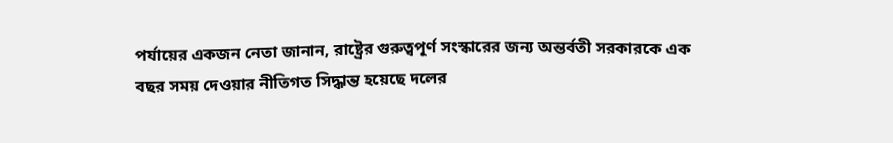পর্যায়ের একজন নেতা জানান, রাষ্ট্রের গুরুত্বপূর্ণ সংস্কারের জন্য অন্তর্বতী সরকারকে এক বছর সময় দেওয়ার নীতিগত সিদ্ধান্ত হয়েছে দলের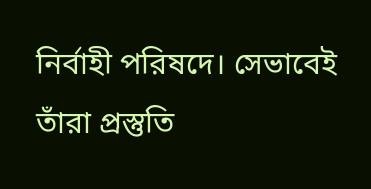নির্বাহী পরিষদে। সেভাবেই তাঁরা প্রস্তুতি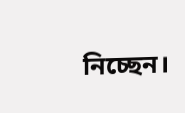নিচ্ছেন।